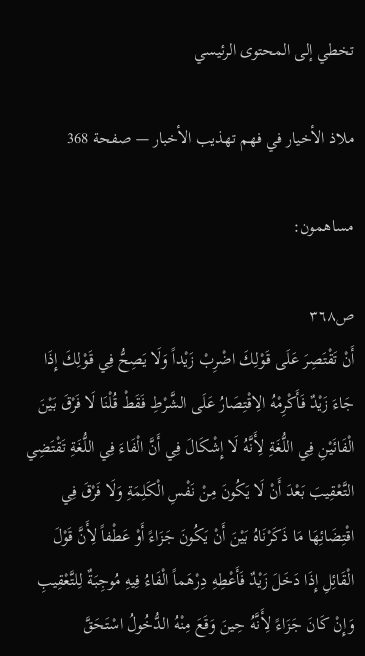تخطي إلى المحتوى الرئيسي

ملاذ الأخيار في فهم تهذيب الأخبار — صفحة 368

مساهمون:

ص٣٦٨
أَنْ تَقْتَصِرَ عَلَى قَوْلِكَ اضْرِبْ زَيْداً وَلَا يَصِحُّ فِي قَوْلِكَ إِذَا جَاءَ زَيْدٌ فَأَكْرِمْهُ الِاقْتِصَارُ عَلَى الشَّرْطِ فَقَطْ قُلْنَا لَا فَرْقَ بَيْنَ الْفَائَيْنِ فِي اللُّغَةِ لِأَنَّهُ لَا إِشْكَالَ فِي أَنَّ الْفَاءَ فِي اللُّغَةِ تَقْتَضِي التَّعْقِيبَ بَعْدَ أَنْ لَا يَكُونَ مِنْ نَفْسِ الْكَلِمَةِ وَلَا فَرْقَ فِي اقْتِضَائِهَا مَا ذَكَرْنَاهُ بَيْنَ أَنْ يَكُونَ جَزَاءً أَوْ عَطْفاً لِأَنَّ قَوْلَ الْقَائِلِ إِذَا دَخَلَ زَيْدٌ فَأَعْطِهِ دِرْهَماً الْفَاءُ فِيهِ مُوجِبَةٌ لِلتَّعْقِيبِ وَإِنْ كَانَ جَزَاءً لِأَنَّهُ حِينَ وَقَعَ مِنْهُ الدُّخُولُ اسْتَحَقَّ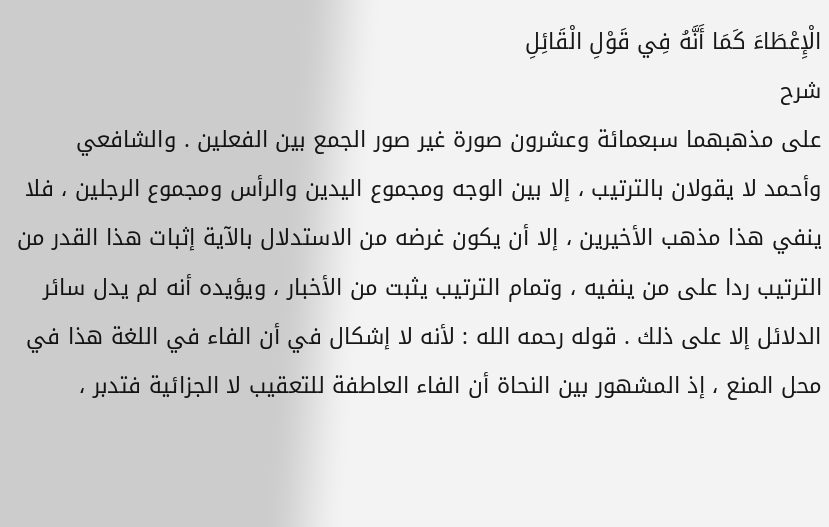الْإِعْطَاءَ كَمَا أَنَّهُ فِي قَوْلِ الْقَائِلِ
شرح
على مذهبهما سبعمائة وعشرون صورة غير صور الجمع بين الفعلين . والشافعي وأحمد لا يقولان بالترتيب ، إلا بين الوجه ومجموع اليدين والرأس ومجموع الرجلين ، فلا ينفي هذا مذهب الأخيرين ، إلا أن يكون غرضه من الاستدلال بالآية إثبات هذا القدر من الترتيب ردا على من ينفيه ، وتمام الترتيب يثبت من الأخبار ، ويؤيده أنه لم يدل سائر الدلائل إلا على ذلك . قوله رحمه الله : لأنه لا إشكال في أن الفاء في اللغة هذا في محل المنع ، إذ المشهور بين النحاة أن الفاء العاطفة للتعقيب لا الجزائية فتدبر ،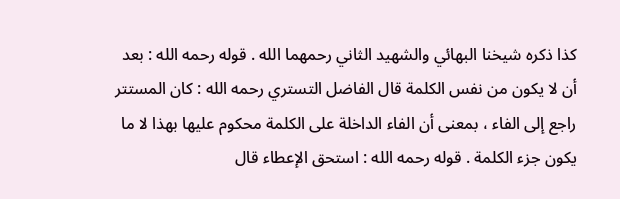كذا ذكره شيخنا البهائي والشهيد الثاني رحمهما الله . قوله رحمه الله : بعد أن لا يكون من نفس الكلمة قال الفاضل التستري رحمه الله : كان المستتر راجع إلى الفاء ، بمعنى أن الفاء الداخلة على الكلمة محكوم عليها بهذا لا ما يكون جزء الكلمة . قوله رحمه الله : استحق الإعطاء قال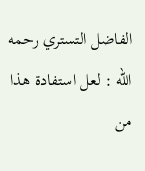الفاضل التستري رحمه الله : لعل استفادة هذا من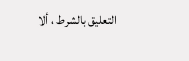التعليق بالشرط ، ألا